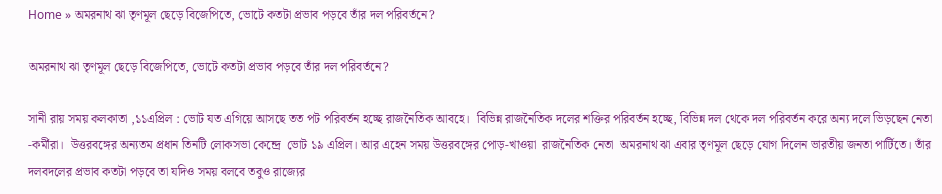Home » অমরনাথ ঝা তৃণমূল ছেড়ে বিজেপিতে, ভোটে কতটা প্রভাব পড়বে তাঁর দল পরিবর্তনে?

অমরনাথ ঝা তৃণমূল ছেড়ে বিজেপিতে, ভোটে কতটা প্রভাব পড়বে তাঁর দল পরিবর্তনে?

সানী রায় সময় কলকাতা ,১১এপ্রিল : ভোট যত এগিয়ে আসছে তত পট পরিবর্তন হচ্ছে রাজনৈতিক আবহে।  বিভিন্ন রাজনৈতিক দলের শক্তির পরিবর্তন হচ্ছে, বিভিন্ন দল থেকে দল পরিবর্তন করে অন্য দলে ভিড়ছেন নেতা -কর্মীরা।  উত্তরবঙ্গের অন্যতম প্রধান তিনটি লোকসভা কেন্দ্রে  ভোট ১৯ এপ্রিল। আর এহেন সময় উত্তরবঙ্গের পোড়-খাওয়া  রাজনৈতিক নেতা  অমরনাথ ঝা এবার তৃণমূল ছেড়ে যোগ দিলেন ভারতীয় জনতা পার্টিতে। তাঁর দলবদলের প্রভাব কতটা পড়বে তা যদিও সময় বলবে তবুও রাজ্যের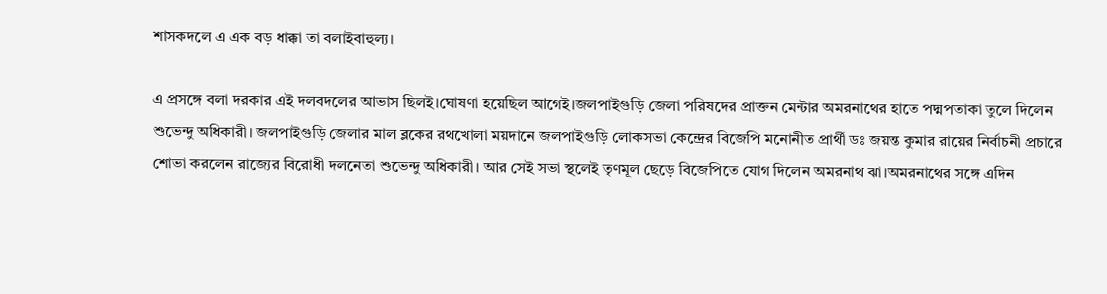শাসকদলে এ এক বড় ধাক্কা তা বলাইবাহুল্য।

এ প্রসঙ্গে বলা দরকার এই দলবদলের আভাস ছিলই।ঘোষণা হয়েছিল আগেই।জলপাইগুড়ি জেলা পরিষদের প্রাক্তন মেন্টার অমরনাথের হাতে পদ্মপতাকা তুলে দিলেন শুভেন্দু অধিকারী। জলপাইগুড়ি জেলার মাল ব্লকের রথখোলা ময়দানে জলপাইগুড়ি লোকসভা কেন্দ্রের বিজেপি মনোনীত প্রার্থী ডঃ জয়ন্ত কুমার রায়ের নির্বাচনী প্রচারে শোভা করলেন রাজ্যের বিরোধী দলনেতা শুভেন্দু অধিকারী। আর সেই সভা স্থলেই তৃণমূল ছেড়ে বিজেপিতে যোগ দিলেন অমরনাথ ঝা।অমরনাথের সঙ্গে এদিন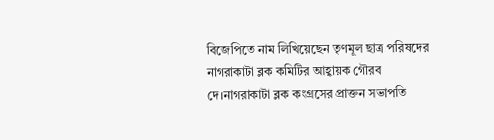বিজেপিতে নাম লিখিয়েছেন তৃণমূল ছাত্র পরিষদের নাগরাকাটা ব্লক কমিটির আহ্বায়ক গৌরব দে।নাগরাকাটা ব্লক কংগ্রসের প্রাক্তন সভাপতি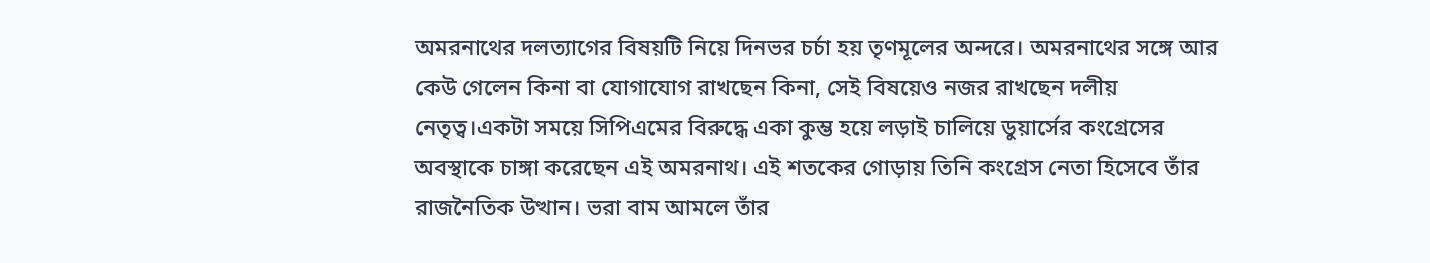অমরনাথের দলত্যাগের বিষয়টি নিয়ে দিনভর চর্চা হয় তৃণমূলের অন্দরে। অমরনাথের সঙ্গে আর কেউ গেলেন কিনা বা যোগাযোগ রাখছেন কিনা, সেই বিষয়েও নজর রাখছেন দলীয় নেতৃত্ব।একটা সময়ে সিপিএমের বিরুদ্ধে একা কুম্ভ হয়ে লড়াই চালিয়ে ডুয়ার্সের কংগ্রেসের অবস্থাকে চাঙ্গা করেছেন এই অমরনাথ। এই শতকের গোড়ায় তিনি কংগ্রেস নেতা হিসেবে তাঁর রাজনৈতিক উত্থান। ভরা বাম আমলে তাঁর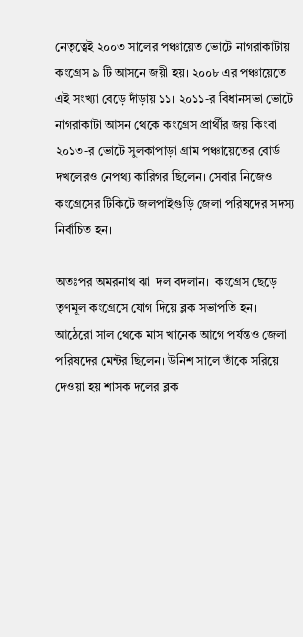নেতৃত্বেই ২০০৩ সালের পঞ্চায়েত ভোটে নাগরাকাটায় কংগ্রেস ৯ টি আসনে জয়ী হয়। ২০০৮ এর পঞ্চায়েতে এই সংখ্যা বেড়ে দাঁড়ায় ১১। ২০১১-র বিধানসভা ভোটে নাগরাকাটা আসন থেকে কংগ্রেস প্রার্থীর জয় কিংবা ২০১৩-র ভোটে সুলকাপাড়া গ্রাম পঞ্চায়েতের বোর্ড দখলেরও নেপথ্য কারিগর ছিলেন। সেবার নিজেও কংগ্রেসের টিকিটে জলপাইগুড়ি জেলা পরিষদের সদস্য নির্বাচিত হন।

অতঃপর অমরনাথ ঝা  দল বদলান।  কংগ্রেস ছেড়ে তৃণমূল কংগ্রেসে যোগ দিয়ে ব্লক সভাপতি হন। আঠেরো সাল থেকে মাস খানেক আগে পর্যন্তও জেলা পরিষদের মেন্টর ছিলেন। উনিশ সালে তাঁকে সরিয়ে দেওয়া হয় শাসক দলের ব্লক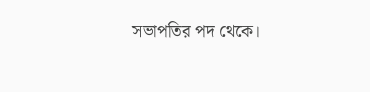সভাপতির পদ থেকে।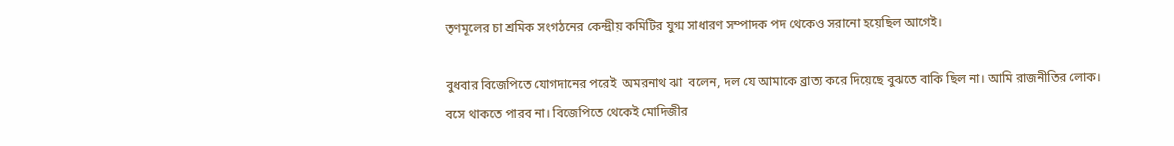তৃণমূলের চা শ্রমিক সংগঠনের কেন্দ্রীয় কমিটির যুগ্ম সাধারণ সম্পাদক পদ থেকেও সরানো হয়েছিল আগেই।

বুধবার বিজেপিতে যোগদানের পরেই  অমরনাথ ঝা  বলেন, দল যে আমাকে ব্রাত্য করে দিয়েছে বুঝতে বাকি ছিল না। আমি রাজনীতির লোক। বসে থাকতে পারব না। বিজেপিতে থেকেই মোদিজীর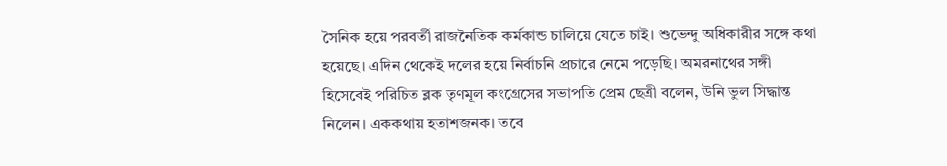সৈনিক হয়ে পরবর্তী রাজনৈতিক কর্মকান্ড চালিয়ে যেতে চাই। শুভেন্দু অধিকারীর সঙ্গে কথা হয়েছে। এদিন থেকেই দলের হয়ে নির্বাচনি প্রচারে নেমে পড়েছি। অমরনাথের সঙ্গী হিসেবেই পরিচিত ব্লক তৃণমূল কংগ্রেসের সভাপতি প্রেম ছেত্রী বলেন, উনি ভুল সিদ্ধান্ত নিলেন। এককথায় হতাশজনক। তবে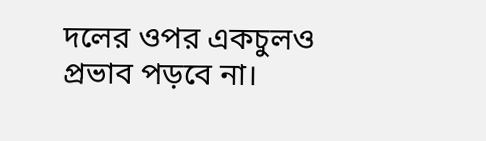দলের ওপর একচুলও প্রভাব পড়বে না।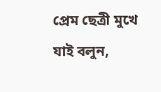প্রেম ছেত্রী মুখে যাই বলুন,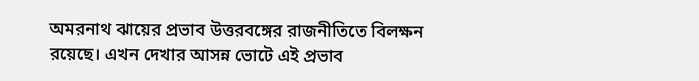অমরনাথ ঝায়ের প্রভাব উত্তরবঙ্গের রাজনীতিতে বিলক্ষন রয়েছে। এখন দেখার আসন্ন ভোটে এই প্রভাব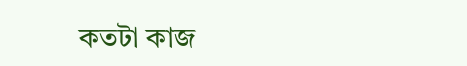কতটা কাজ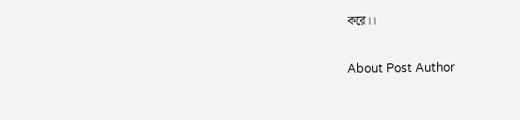করে।।

About Post Author